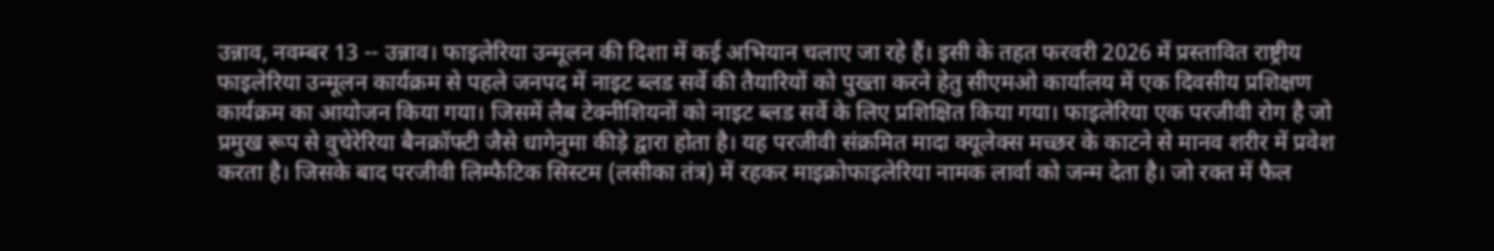उन्नाव, नवम्बर 13 -- उन्नाव। फाइलेरिया उन्मूलन की दिशा में कई अभियान चलाए जा रहे हैं। इसी के तहत फरवरी 2026 में प्रस्तावित राष्ट्रीय फाइलेरिया उन्मूलन कार्यक्रम से पहले जनपद में नाइट ब्लड सर्वे की तैयारियों को पुख्ता करने हेतु सीएमओ कार्यालय में एक दिवसीय प्रशिक्षण कार्यक्रम का आयोजन किया गया। जिसमें लैब टेक्नीशियनों को नाइट ब्लड सर्वे के लिए प्रशिक्षित किया गया। फाइलेरिया एक परजीवी रोग है जो प्रमुख रूप से वुचेरेरिया बैनक्रॉफ्टी जैसे धागेनुमा कीड़े द्वारा होता है। यह परजीवी संक्रमित मादा क्यूलेक्स मच्छर के काटने से मानव शरीर में प्रवेश करता है। जिसके बाद परजीवी लिम्फैटिक सिस्टम (लसीका तंत्र) में रहकर माइक्रोफाइलेरिया नामक लार्वा को जन्म देता है। जो रक्त में फैल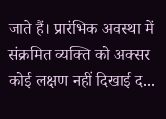जाते हैं। प्रारंभिक अवस्था में संक्रमित व्यक्ति को अक्सर कोई लक्षण नहीं दिखाई द...